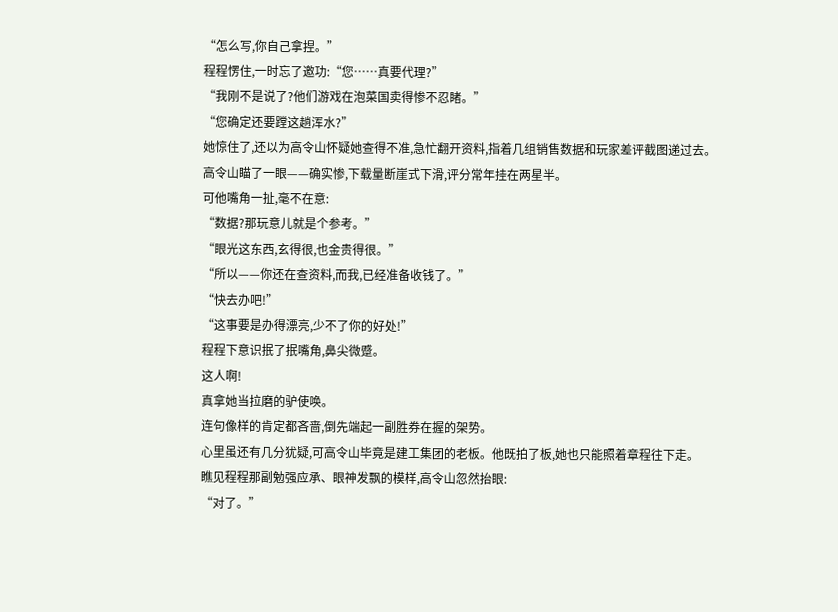“怎么写,你自己拿捏。”
程程愣住,一时忘了邀功:“您……真要代理?”
“我刚不是说了?他们游戏在泡菜国卖得惨不忍睹。”
“您确定还要蹚这趟浑水?”
她惊住了,还以为高令山怀疑她查得不准,急忙翻开资料,指着几组销售数据和玩家差评截图递过去。
高令山瞄了一眼——确实惨,下载量断崖式下滑,评分常年挂在两星半。
可他嘴角一扯,毫不在意:
“数据?那玩意儿就是个参考。”
“眼光这东西,玄得很,也金贵得很。”
“所以——你还在查资料,而我,已经准备收钱了。”
“快去办吧!”
“这事要是办得漂亮,少不了你的好处!”
程程下意识抿了抿嘴角,鼻尖微蹙。
这人啊!
真拿她当拉磨的驴使唤。
连句像样的肯定都吝啬,倒先端起一副胜券在握的架势。
心里虽还有几分犹疑,可高令山毕竟是建工集团的老板。他既拍了板,她也只能照着章程往下走。
瞧见程程那副勉强应承、眼神发飘的模样,高令山忽然抬眼:
“对了。”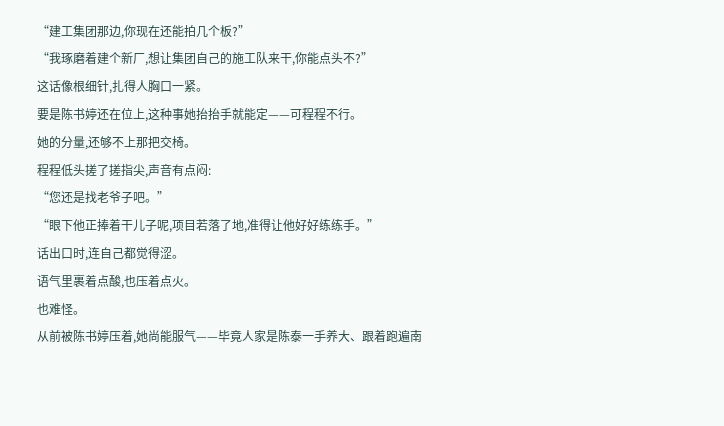“建工集团那边,你现在还能拍几个板?”
“我琢磨着建个新厂,想让集团自己的施工队来干,你能点头不?”
这话像根细针,扎得人胸口一紧。
要是陈书婷还在位上,这种事她抬抬手就能定——可程程不行。
她的分量,还够不上那把交椅。
程程低头搓了搓指尖,声音有点闷:
“您还是找老爷子吧。”
“眼下他正捧着干儿子呢,项目若落了地,准得让他好好练练手。”
话出口时,连自己都觉得涩。
语气里裹着点酸,也压着点火。
也难怪。
从前被陈书婷压着,她尚能服气——毕竟人家是陈泰一手养大、跟着跑遍南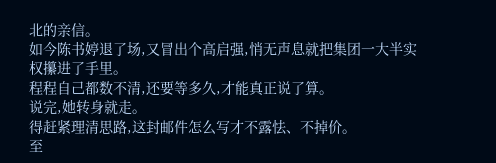北的亲信。
如今陈书婷退了场,又冒出个高启强,悄无声息就把集团一大半实权攥进了手里。
程程自己都数不清,还要等多久,才能真正说了算。
说完,她转身就走。
得赶紧理清思路,这封邮件怎么写才不露怯、不掉价。
至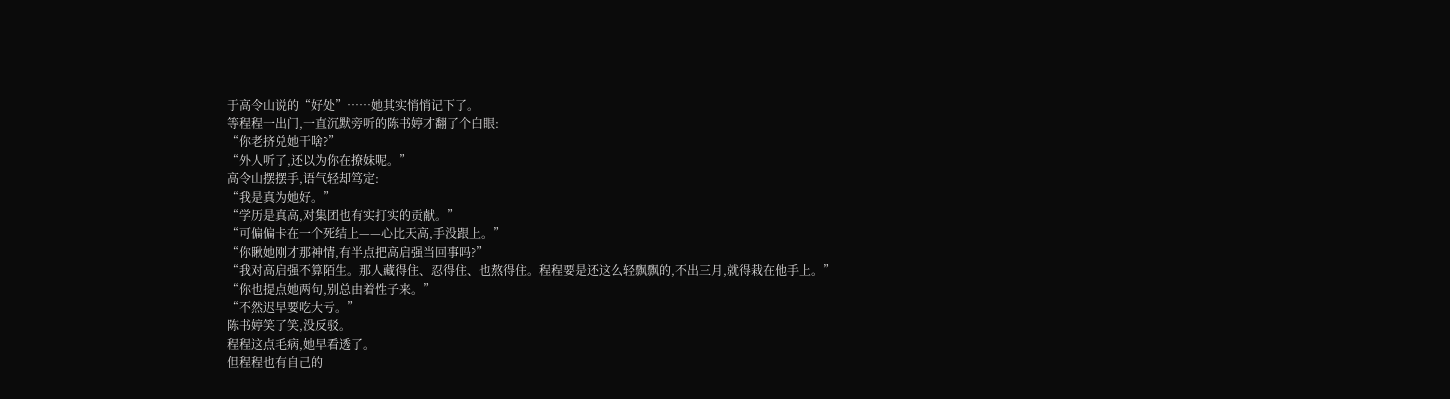于高令山说的“好处”……她其实悄悄记下了。
等程程一出门,一直沉默旁听的陈书婷才翻了个白眼:
“你老挤兑她干啥?”
“外人听了,还以为你在撩妹呢。”
高令山摆摆手,语气轻却笃定:
“我是真为她好。”
“学历是真高,对集团也有实打实的贡献。”
“可偏偏卡在一个死结上——心比天高,手没跟上。”
“你瞅她刚才那神情,有半点把高启强当回事吗?”
“我对高启强不算陌生。那人藏得住、忍得住、也熬得住。程程要是还这么轻飘飘的,不出三月,就得栽在他手上。”
“你也提点她两句,别总由着性子来。”
“不然迟早要吃大亏。”
陈书婷笑了笑,没反驳。
程程这点毛病,她早看透了。
但程程也有自己的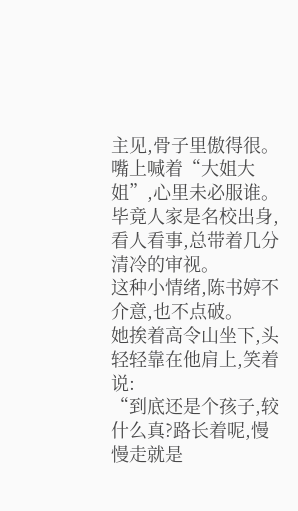主见,骨子里傲得很。
嘴上喊着“大姐大姐”,心里未必服谁。
毕竟人家是名校出身,看人看事,总带着几分清冷的审视。
这种小情绪,陈书婷不介意,也不点破。
她挨着高令山坐下,头轻轻靠在他肩上,笑着说:
“到底还是个孩子,较什么真?路长着呢,慢慢走就是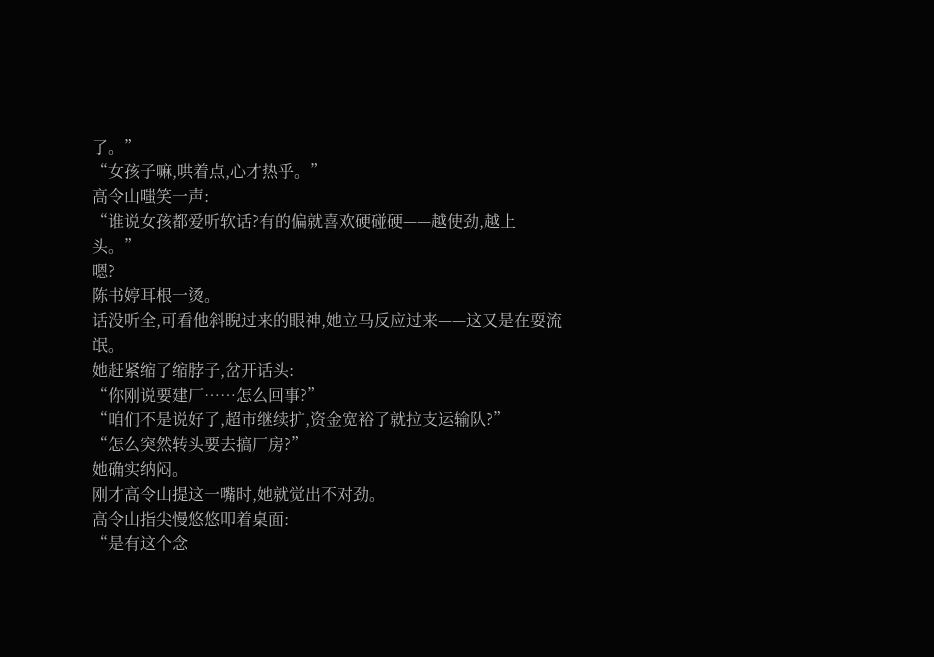了。”
“女孩子嘛,哄着点,心才热乎。”
高令山嗤笑一声:
“谁说女孩都爱听软话?有的偏就喜欢硬碰硬——越使劲,越上头。”
嗯?
陈书婷耳根一烫。
话没听全,可看他斜睨过来的眼神,她立马反应过来——这又是在耍流氓。
她赶紧缩了缩脖子,岔开话头:
“你刚说要建厂……怎么回事?”
“咱们不是说好了,超市继续扩,资金宽裕了就拉支运输队?”
“怎么突然转头要去搞厂房?”
她确实纳闷。
刚才高令山提这一嘴时,她就觉出不对劲。
高令山指尖慢悠悠叩着桌面:
“是有这个念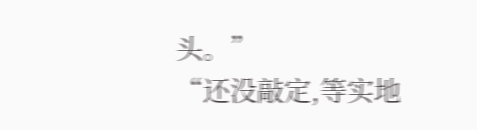头。”
“还没敲定,等实地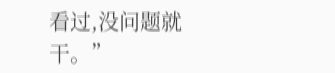看过,没问题就干。”